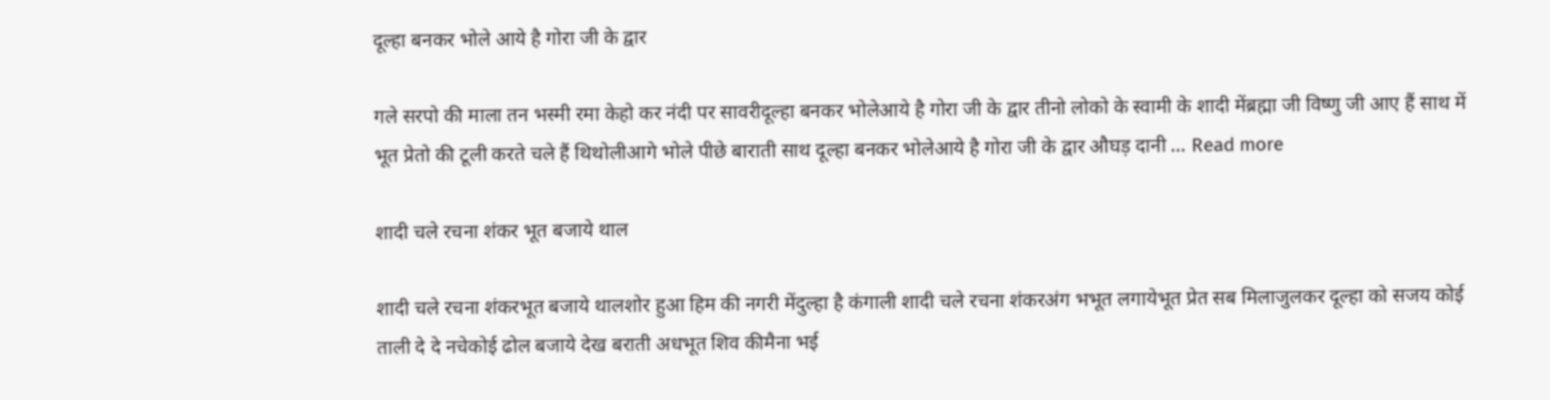दूल्हा बनकर भोले आये है गोरा जी के द्वार

गले सरपो की माला तन भस्मी रमा केहो कर नंदी पर सावरीदूल्हा बनकर भोलेआये है गोरा जी के द्वार तीनो लोको के स्वामी के शादी मेंब्रह्मा जी विष्णु जी आए हैं साथ में भूत प्रेतो की टूली करते चले हैं थिथोलीआगे भोले पीछे बाराती साथ दूल्हा बनकर भोलेआये है गोरा जी के द्वार औघड़ दानी … Read more

शादी चले रचना शंकर भूत बजाये थाल

शादी चले रचना शंकरभूत बजाये थालशोर हुआ हिम की नगरी मेंदुल्हा है कंगाली शादी चले रचना शंकरअंग भभूत लगायेभूत प्रेत सब मिलाजुलकर दूल्हा को सजय कोई ताली दे दे नचेकोई ढोल बजाये देख बराती अधभूत शिव कीमैना भई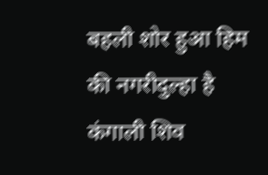बहली शोर हुआ हिम की नगरीदुल्हा है कंगाली शिव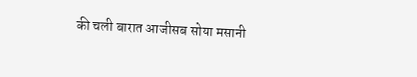की चली बारात आजीसब सोया मसानी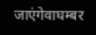जाएंगेवाघम्बर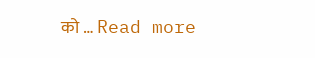को … Read more